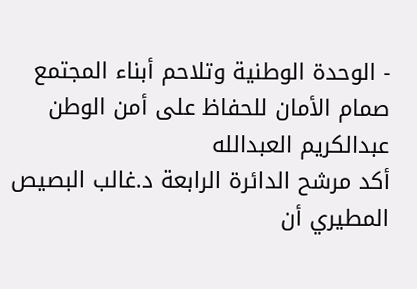- الوحدة الوطنية وتلاحم أبناء المجتمع صمام الأمان للحفاظ على أمن الوطن
عبدالكريم العبدالله
أكد مرشح الدائرة الرابعة د.غالب البصيص المطيري أن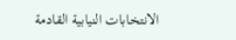الانتخابات النيابية القادمة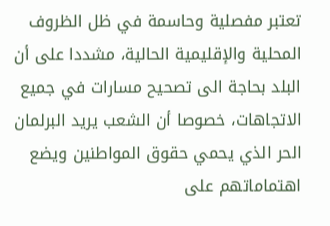تعتبر مفصلية وحاسمة في ظل الظروف المحلية والإقليمية الحالية، مشددا على أن البلد بحاجة الى تصحيح مسارات في جميع الاتجاهات، خصوصا أن الشعب يريد البرلمان الحر الذي يحمي حقوق المواطنين ويضع اهتماماتهم على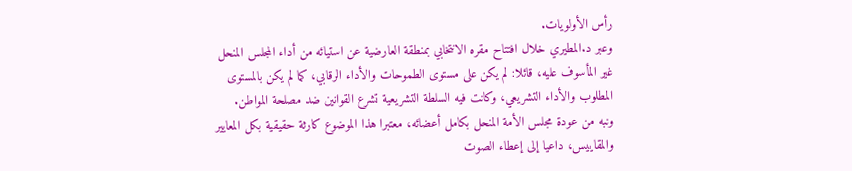رأس الأولويات.
وعبر د.المطيري خلال افتتاح مقره الانتخابي بمنطقة العارضية عن استيائه من أداء المجلس المنحل غير المأسوف عليه، قائلا: لم يكن على مستوى الطموحات والأداء الرقابي، كما لم يكن بالمستوى المطلوب والأداء التشريعي، وكانت فيه السلطة التشريعية تشرع القوانين ضد مصلحة المواطن.
ونبه من عودة مجلس الأمة المنحل بكامل أعضائه، معتبرا هذا الموضوع كارثة حقيقية بكل المعايير والمقاييس، داعيا إلى إعطاء الصوت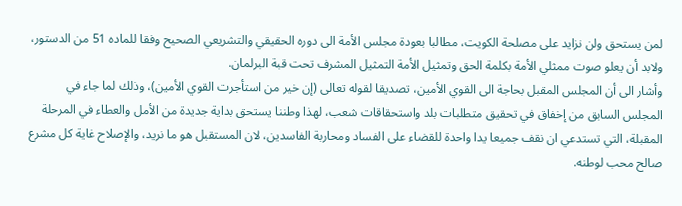لمن يستحق ولن نزايد على مصلحة الكويت، مطالبا بعودة مجلس الأمة الى دوره الحقيقي والتشريعي الصحيح وفقا للماده 51 من الدستور، ولابد أن يعلو صوت ممثلي الأمة بكلمة الحق وتمثيل الأمة التمثيل المشرف تحت قبة البرلمان.
وأشار الى أن المجلس المقبل بحاجة الى القوي الأمين، تصديقا لقوله تعالى (إن خير من استأجرت القوي الأمين)، وذلك لما جاء في المجلس السابق من إخفاق في تحقيق متطلبات بلد واستحقاقات شعب، لهذا وطننا يستحق بداية جديدة من الأمل والعطاء في المرحلة المقبلة، التي تستدعي ان نقف جميعا يدا واحدة للقضاء على الفساد ومحاربة الفاسدين، لان المستقبل هو ما نريد، والإصلاح غاية كل مشرع صالح محب لوطنه.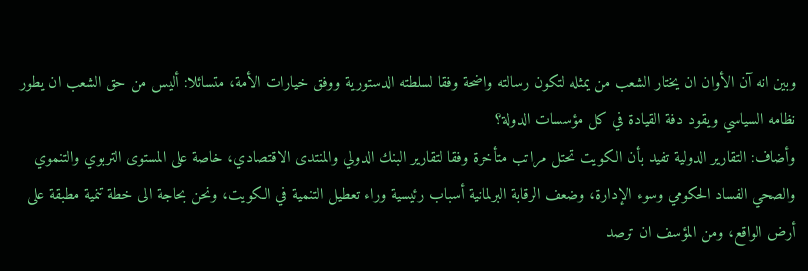وبين انه آن الأوان ان يختار الشعب من يمثله لتكون رسالته واضحة وفقا لسلطته الدستورية ووفق خيارات الأمة، متسائلا: أليس من حق الشعب ان يطور نظامه السياسي ويقود دفة القيادة في كل مؤسسات الدولة؟
وأضاف: التقارير الدولية تفيد بأن الكويت تحتل مراتب متأخرة وفقا لتقارير البنك الدولي والمنتدى الاقتصادي، خاصة على المستوى التربوي والتنموي والصحي الفساد الحكومي وسوء الإدارة، وضعف الرقابة البرلمانية أسباب رئيسية وراء تعطيل التنمية في الكويت، ونحن بحاجة الى خطة تنمية مطبقة على أرض الواقع، ومن المؤسف ان ترصد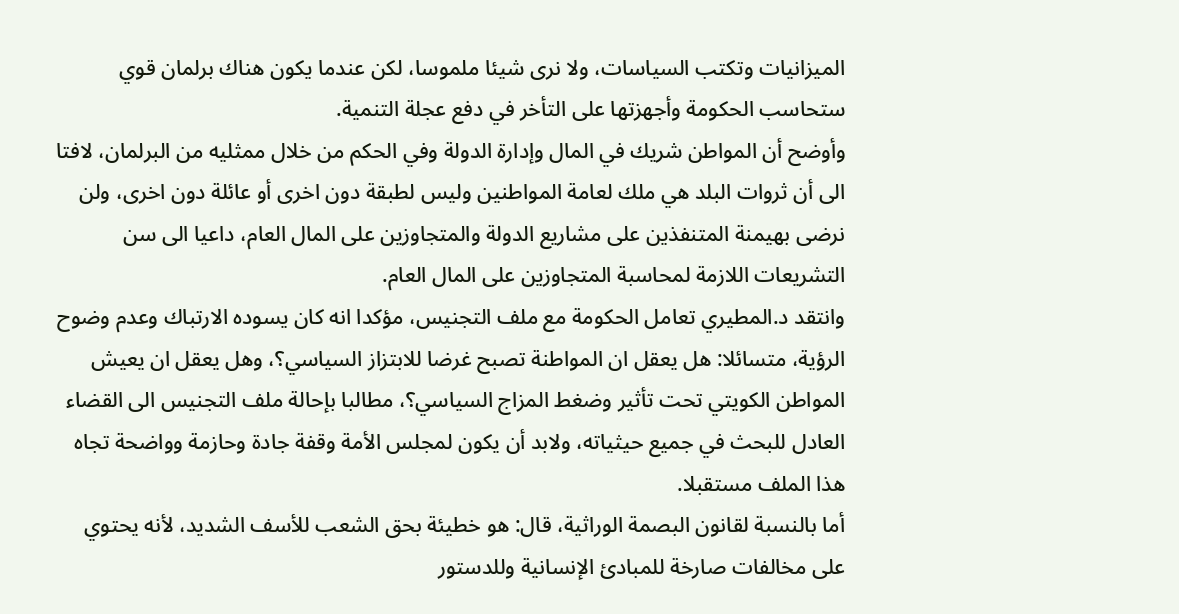الميزانيات وتكتب السياسات، ولا نرى شيئا ملموسا، لكن عندما يكون هناك برلمان قوي ستحاسب الحكومة وأجهزتها على التأخر في دفع عجلة التنمية.
وأوضح أن المواطن شريك في المال وإدارة الدولة وفي الحكم من خلال ممثليه من البرلمان، لافتا الى أن ثروات البلد هي ملك لعامة المواطنين وليس لطبقة دون اخرى أو عائلة دون اخرى، ولن نرضى بهيمنة المتنفذين على مشاريع الدولة والمتجاوزين على المال العام، داعيا الى سن التشريعات اللازمة لمحاسبة المتجاوزين على المال العام.
وانتقد د.المطيري تعامل الحكومة مع ملف التجنيس، مؤكدا انه كان يسوده الارتباك وعدم وضوح الرؤية، متسائلا: هل يعقل ان المواطنة تصبح غرضا للابتزاز السياسي؟، وهل يعقل ان يعيش المواطن الكويتي تحت تأثير وضغط المزاج السياسي؟، مطالبا بإحالة ملف التجنيس الى القضاء العادل للبحث في جميع حيثياته، ولابد أن يكون لمجلس الأمة وقفة جادة وحازمة وواضحة تجاه هذا الملف مستقبلا.
أما بالنسبة لقانون البصمة الوراثية، قال: هو خطيئة بحق الشعب للأسف الشديد، لأنه يحتوي على مخالفات صارخة للمبادئ الإنسانية وللدستور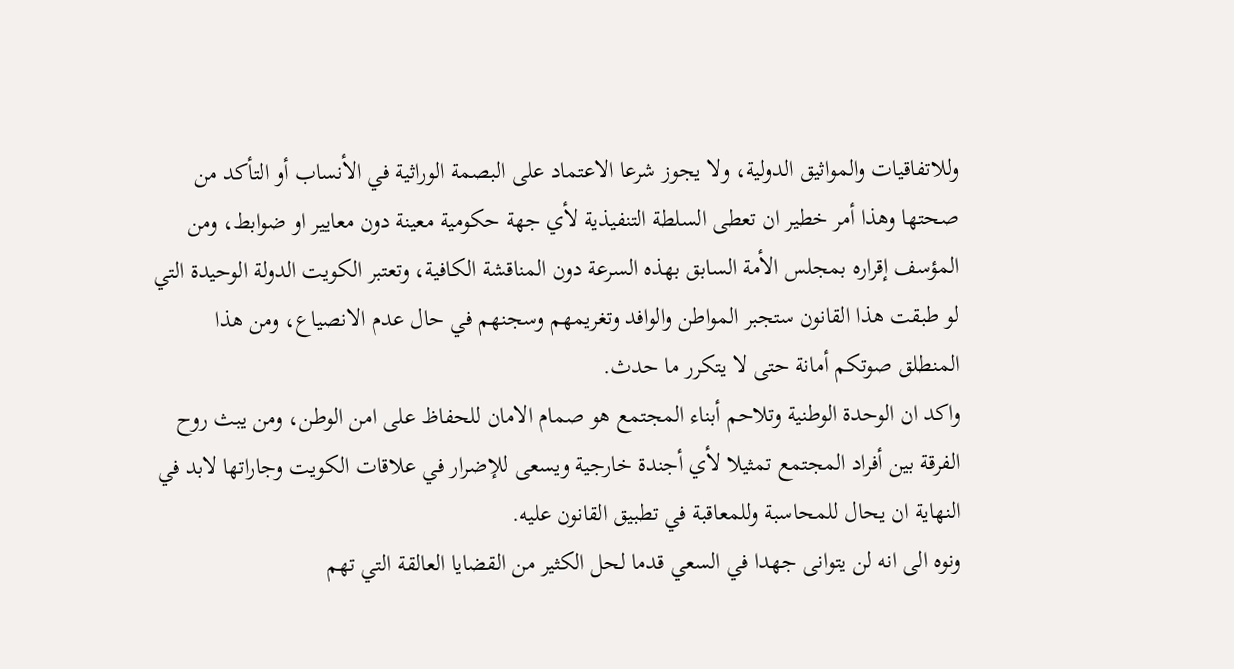وللاتفاقيات والمواثيق الدولية، ولا يجوز شرعا الاعتماد على البصمة الوراثية في الأنساب أو التأكد من صحتها وهذا أمر خطير ان تعطى السلطة التنفيذية لأي جهة حكومية معينة دون معايير او ضوابط، ومن المؤسف إقراره بمجلس الأمة السابق بهذه السرعة دون المناقشة الكافية، وتعتبر الكويت الدولة الوحيدة التي لو طبقت هذا القانون ستجبر المواطن والوافد وتغريمهم وسجنهم في حال عدم الانصياع، ومن هذا المنطلق صوتكم أمانة حتى لا يتكرر ما حدث.
واكد ان الوحدة الوطنية وتلاحم أبناء المجتمع هو صمام الامان للحفاظ على امن الوطن، ومن يبث روح الفرقة بين أفراد المجتمع تمثيلا لأي أجندة خارجية ويسعى للإضرار في علاقات الكويت وجاراتها لابد في النهاية ان يحال للمحاسبة وللمعاقبة في تطبيق القانون عليه.
ونوه الى انه لن يتوانى جهدا في السعي قدما لحل الكثير من القضايا العالقة التي تهم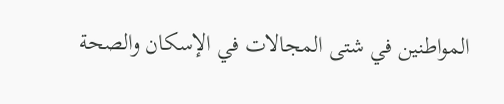المواطنين في شتى المجالات في الإسكان والصحة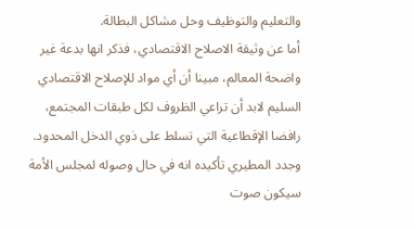والتعليم والتوظيف وحل مشاكل البطالة.
أما عن وثيقة الاصلاح الاقتصادي، فذكر انها بدعة غير واضحة المعالم، مبينا أن أي مواد للإصلاح الاقتصادي السليم لابد أن تراعي الظروف لكل طبقات المجتمع، رافضا الإقطاعية التي تسلط على ذوي الدخل المحدود.
وجدد المطيري تأكيده انه في حال وصوله لمجلس الأمة سيكون صوت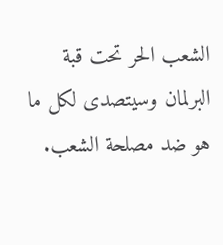الشعب الحر تحت قبة البرلمان وسيتصدى لكل ما هو ضد مصلحة الشعب.